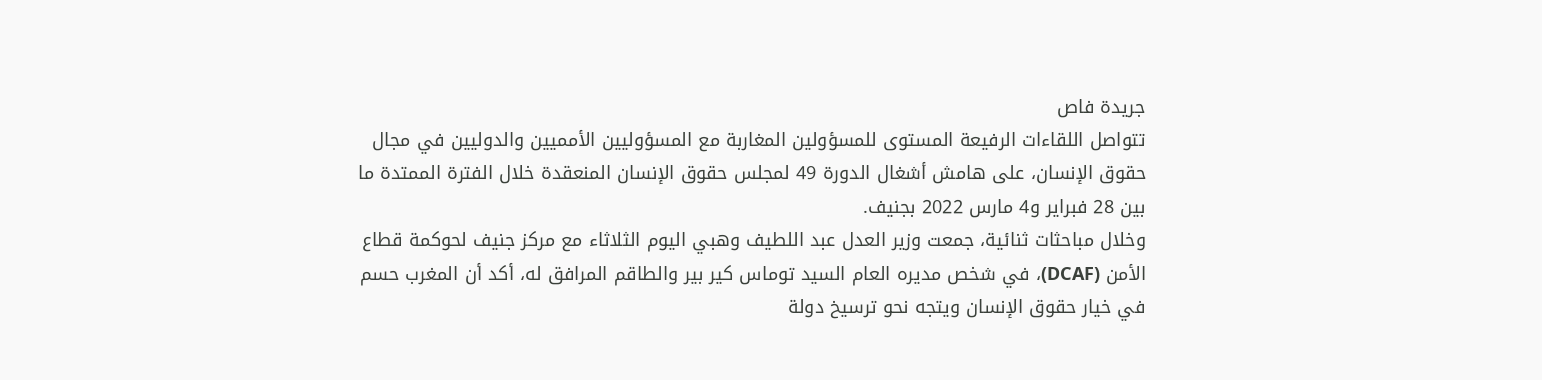جريدة فاص
تتواصل اللقاءات الرفيعة المستوى للمسؤولين المغاربة مع المسؤوليين الأمميين والدوليين في مجال حقوق الإنسان، على هامش أشغال الدورة 49 لمجلس حقوق الإنسان المنعقدة خلال الفترة الممتدة ما بين 28 فبراير و4 مارس 2022 بجنيف.
وخلال مباحثات ثنائية، جمعت وزير العدل عبد اللطيف وهبي اليوم الثلاثاء مع مركز جنيف لحوكمة قطاع الأمن (DCAF)، في شخص مديره العام السيد توماس كير بير والطاقم المرافق له، أكد أن المغرب حسم في خيار حقوق الإنسان ويتجه نحو ترسيخ دولة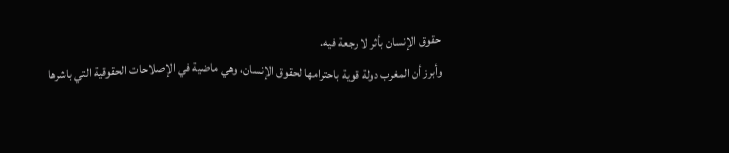حقوق الإنسان بأثر لا رجعة فيه.
وأبرز أن المغرب دولة قوية باحترامها لحقوق الإنسان، وهي ماضية في الإصلاحات الحقوقية التي باشرها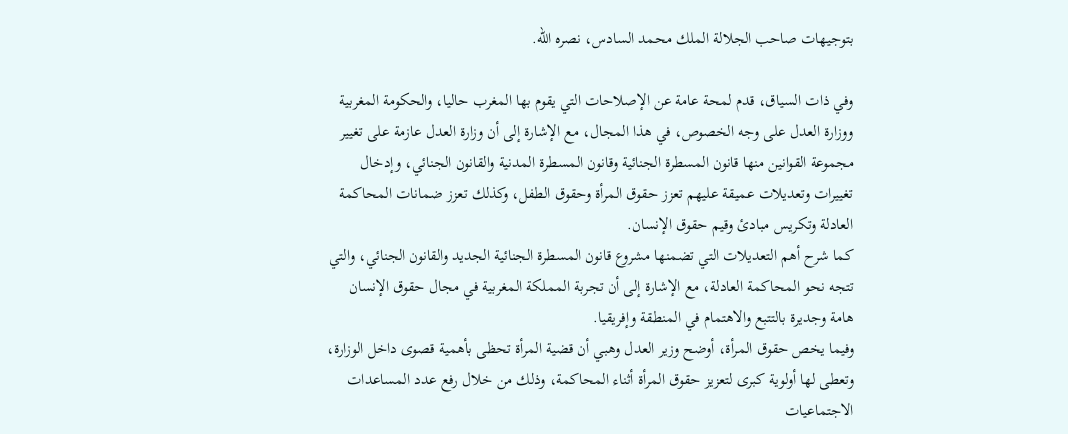بتوجيهات صاحب الجلالة الملك محمد السادس، نصره الله.

وفي ذات السياق، قدم لمحة عامة عن الإصلاحات التي يقوم بها المغرب حاليا، والحكومة المغربية ووزارة العدل على وجه الخصوص، في هذا المجال، مع الإشارة إلى أن وزارة العدل عازمة على تغيير مجموعة القوانين منها قانون المسطرة الجنائية وقانون المسطرة المدنية والقانون الجنائي، وإدخال تغييرات وتعديلات عميقة عليهم تعزز حقوق المرأة وحقوق الطفل، وكذلك تعزز ضمانات المحاكمة العادلة وتكريس مبادئ وقيم حقوق الإنسان.
كما شرح أهم التعديلات التي تضمنها مشروع قانون المسطرة الجنائية الجديد والقانون الجنائي، والتي تتجه نحو المحاكمة العادلة، مع الإشارة إلى أن تجربة المملكة المغربية في مجال حقوق الإنسان هامة وجديرة بالتتبع والاهتمام في المنطقة وإفريقيا.
وفيما يخص حقوق المرأة، أوضح وزير العدل وهبي أن قضية المرأة تحظى بأهمية قصوى داخل الوزارة، وتعطى لها أولوية كبرى لتعزيز حقوق المرأة أثناء المحاكمة، وذلك من خلال رفع عدد المساعدات الاجتماعيات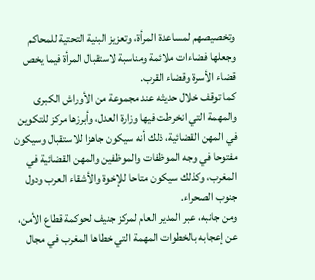وتخصيصهم لمساعدة المرأة، وتعزيز البنية التحتية للمحاكم وجعلها فضاءات ملائمة ومناسبة لاستقبال المرأة فيما يخص قضاء الأسرة وقضاء القرب.
كما توقف خلال حديثه عند مجموعة من الأوراش الكبرى والمهمة التي انخرطت فيها وزارة العدل، وأبرزها مركز للتكوين في المهن القضائية، ذلك أنه سيكون جاهزا للاستقبال وسيكون مفتوحا في وجه الموظفات والموظفين والمهن القضائية في المغرب، وكذلك سيكون متاحا للإخوة والأشقاء العرب ودول جنوب الصحراء.
ومن جانبه، عبر المدير العام لمركز جنيف لحوكمة قطاع الأمن، عن إعجابه بالخطوات المهمة التي خطاها المغرب في مجال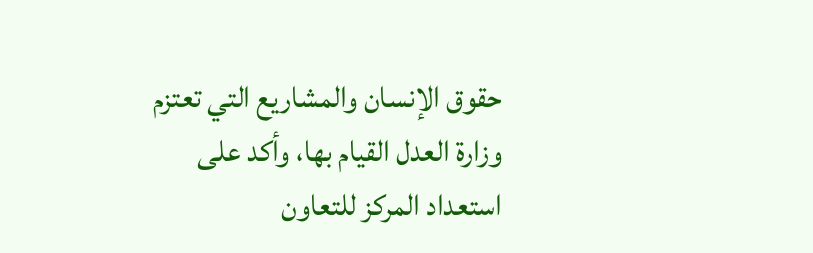حقوق الإنسان والمشاريع التي تعتزم وزارة العدل القيام بها، وأكد على استعداد المركز للتعاون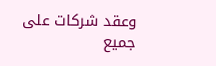وعقد شركات على جميع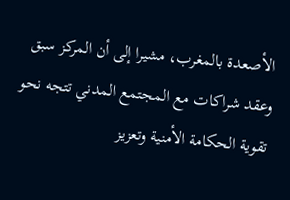الأصعدة بالمغرب، مشيرا إلى أن المركز سبق وعقد شراكات مع المجتمع المدني تتجه نحو تقوية الحكامة الأمنية وتعزيز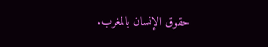حقوق الإنسان بالمغرب.